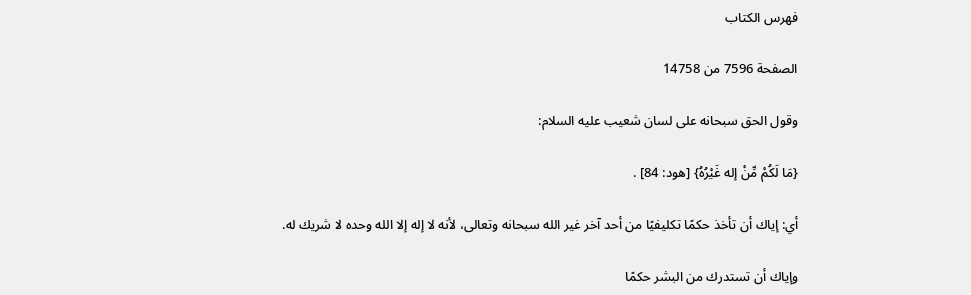فهرس الكتاب

الصفحة 7596 من 14758

وقول الحق سبحانه على لسان شعيب عليه السلام:

{مَا لَكُمْ مِّنْ إله غَيْرُهُ} [هود: 84] .

أي: إياك أن تأخذ حكمًا تكليفيًا من أحد آخر غير الله سبحانه وتعالى، لأنه لا إله إلا الله وحده لا شريك له.

وإياك أن تستدرك من البشر حكمًا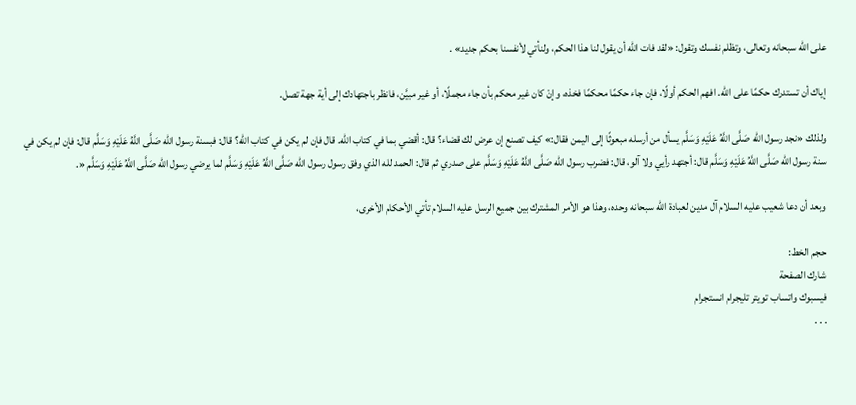على الله سبحانه وتعالى، وتظلم نفسك وتقول: «لقد فات الله أن يقول لنا هذا الحكم، ولنأتي لأنفسنا بحكم جديد» .

إياك أن تستدرك حكمًا على الله. افهم الحكم أولًا، فإن جاء حكمًا محكمًا فخذه، وإنْ كان غير محكم بأن جاء مجملًا، أو غير مبيَّن، فانظر باجتهادك إلى أية جهة تصل.

ولذلك «نجد رسول الله صَلَّى اللَّهُ عَلَيْهِ وَسَلَّم يسأل من أرسله مبعوثًا إلى اليمن فقال:» كيف تصنع إن عرض لك قضاء؟ قال: أقضي بما في كتاب الله. قال فإن لم يكن في كتاب الله؟ قال: فبسنة رسول الله صَلَّى اللَّهُ عَلَيْهِ وَسَلَّم قال: فإن لم يكن في سنة رسول الله صَلَّى اللَّهُ عَلَيْهِ وَسَلَّم قال: أجتهد رأيي ولا آلو، قال: فضرب رسول الله صَلَّى اللَّهُ عَلَيْهِ وَسَلَّم على صدري ثم قال: الحمد لله الذي وفق رسول رسول الله صَلَّى اللَّهُ عَلَيْهِ وَسَلَّم لما يرضي رسول الله صَلَّى اللَّهُ عَلَيْهِ وَسَلَّم «.

وبعد أن دعا شعيب عليه السلام آل مدين لعبادة الله سبحانه وحده، وهذا هو الأمر المشترك بين جميع الرسل عليه السلام تأتي الأحكام الأخرى،

حجم الخط:
شارك الصفحة
فيسبوك واتساب تويتر تليجرام انستجرام
. . .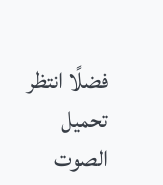فضلًا انتظر تحميل الصوت